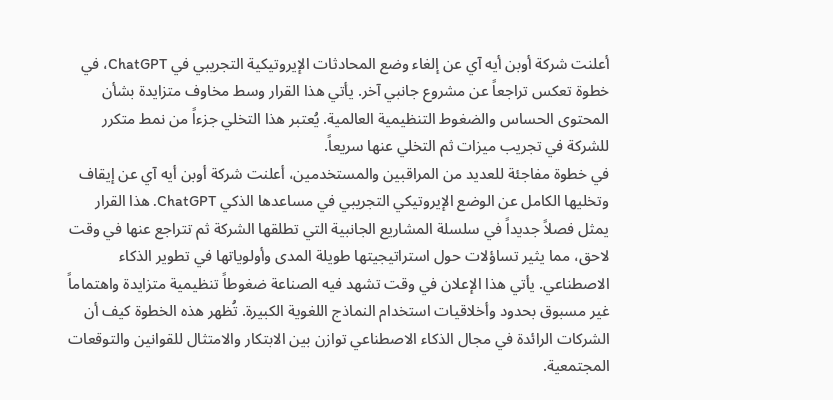أعلنت شركة أوبن أيه آي عن إلغاء وضع المحادثات الإيروتيكية التجريبي في ChatGPT، في خطوة تعكس تراجعاً عن مشروع جانبي آخر. يأتي هذا القرار وسط مخاوف متزايدة بشأن المحتوى الحساس والضغوط التنظيمية العالمية. يُعتبر هذا التخلي جزءاً من نمط متكرر للشركة في تجريب ميزات ثم التخلي عنها سريعاً.
في خطوة مفاجئة للعديد من المراقبين والمستخدمين، أعلنت شركة أوبن أيه آي عن إيقاف وتخليها الكامل عن الوضع الإيروتيكي التجريبي في مساعدها الذكي ChatGPT. هذا القرار يمثل فصلاً جديداً في سلسلة المشاريع الجانبية التي تطلقها الشركة ثم تتراجع عنها في وقت لاحق، مما يثير تساؤلات حول استراتيجيتها طويلة المدى وأولوياتها في تطوير الذكاء الاصطناعي. يأتي هذا الإعلان في وقت تشهد فيه الصناعة ضغوطاً تنظيمية متزايدة واهتماماً غير مسبوق بحدود وأخلاقيات استخدام النماذج اللغوية الكبيرة. تُظهر هذه الخطوة كيف أن الشركات الرائدة في مجال الذكاء الاصطناعي توازن بين الابتكار والامتثال للقوانين والتوقعات المجتمعية.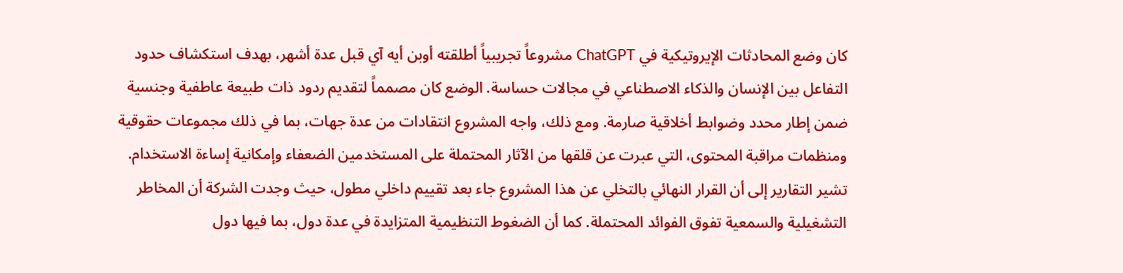كان وضع المحادثات الإيروتيكية في ChatGPT مشروعاً تجريبياً أطلقته أوبن أيه آي قبل عدة أشهر، بهدف استكشاف حدود التفاعل بين الإنسان والذكاء الاصطناعي في مجالات حساسة. الوضع كان مصمماً لتقديم ردود ذات طبيعة عاطفية وجنسية ضمن إطار محدد وضوابط أخلاقية صارمة. ومع ذلك، واجه المشروع انتقادات من عدة جهات، بما في ذلك مجموعات حقوقية ومنظمات مراقبة المحتوى، التي عبرت عن قلقها من الآثار المحتملة على المستخدمين الضعفاء وإمكانية إساءة الاستخدام.
تشير التقارير إلى أن القرار النهائي بالتخلي عن هذا المشروع جاء بعد تقييم داخلي مطول، حيث وجدت الشركة أن المخاطر التشغيلية والسمعية تفوق الفوائد المحتملة. كما أن الضغوط التنظيمية المتزايدة في عدة دول، بما فيها دول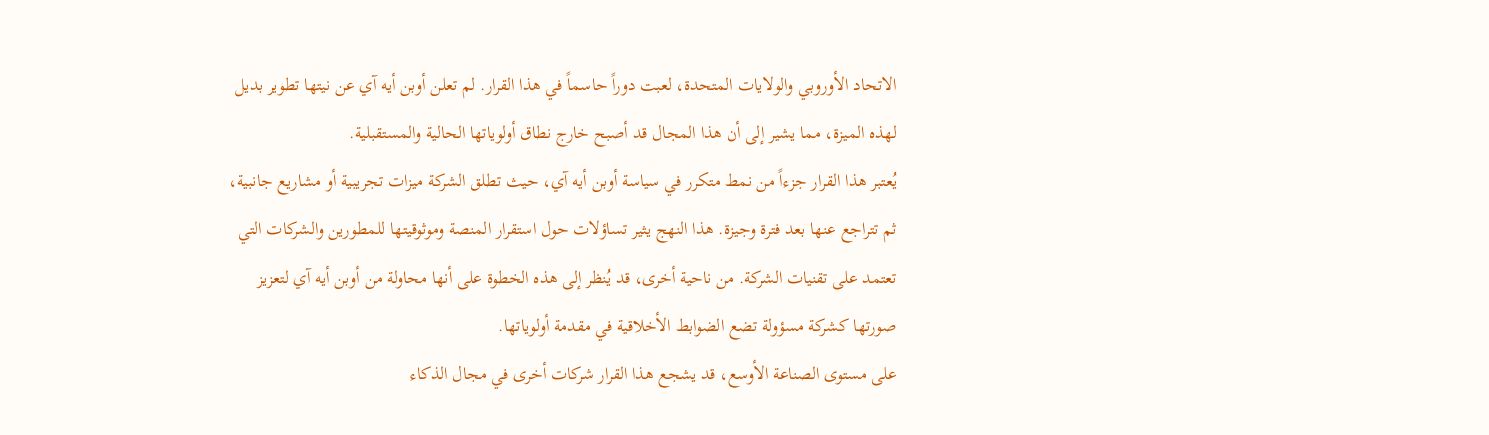الاتحاد الأوروبي والولايات المتحدة، لعبت دوراً حاسماً في هذا القرار. لم تعلن أوبن أيه آي عن نيتها تطوير بديل لهذه الميزة، مما يشير إلى أن هذا المجال قد أصبح خارج نطاق أولوياتها الحالية والمستقبلية.
يُعتبر هذا القرار جزءاً من نمط متكرر في سياسة أوبن أيه آي، حيث تطلق الشركة ميزات تجريبية أو مشاريع جانبية، ثم تتراجع عنها بعد فترة وجيزة. هذا النهج يثير تساؤلات حول استقرار المنصة وموثوقيتها للمطورين والشركات التي تعتمد على تقنيات الشركة. من ناحية أخرى، قد يُنظر إلى هذه الخطوة على أنها محاولة من أوبن أيه آي لتعزيز صورتها كشركة مسؤولة تضع الضوابط الأخلاقية في مقدمة أولوياتها.
على مستوى الصناعة الأوسع، قد يشجع هذا القرار شركات أخرى في مجال الذكاء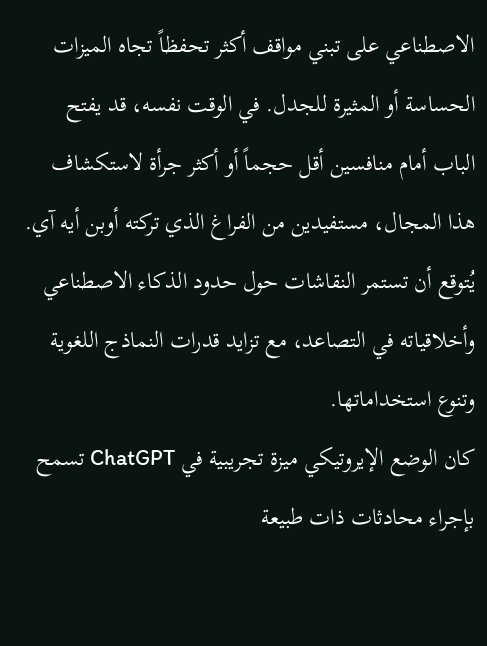الاصطناعي على تبني مواقف أكثر تحفظاً تجاه الميزات الحساسة أو المثيرة للجدل. في الوقت نفسه، قد يفتح الباب أمام منافسين أقل حجماً أو أكثر جرأة لاستكشاف هذا المجال، مستفيدين من الفراغ الذي تركته أوبن أيه آي. يُتوقع أن تستمر النقاشات حول حدود الذكاء الاصطناعي وأخلاقياته في التصاعد، مع تزايد قدرات النماذج اللغوية وتنوع استخداماتها.
كان الوضع الإيروتيكي ميزة تجريبية في ChatGPT تسمح بإجراء محادثات ذات طبيعة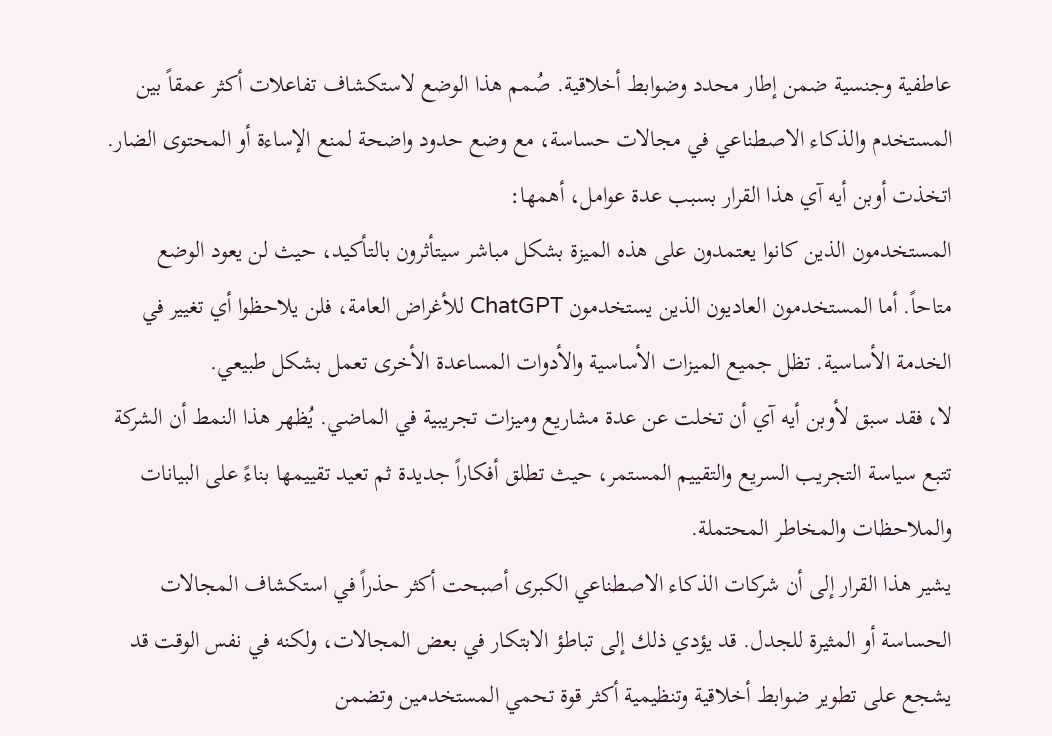عاطفية وجنسية ضمن إطار محدد وضوابط أخلاقية. صُمم هذا الوضع لاستكشاف تفاعلات أكثر عمقاً بين المستخدم والذكاء الاصطناعي في مجالات حساسة، مع وضع حدود واضحة لمنع الإساءة أو المحتوى الضار.
اتخذت أوبن أيه آي هذا القرار بسبب عدة عوامل، أهمها:
المستخدمون الذين كانوا يعتمدون على هذه الميزة بشكل مباشر سيتأثرون بالتأكيد، حيث لن يعود الوضع متاحاً. أما المستخدمون العاديون الذين يستخدمون ChatGPT للأغراض العامة، فلن يلاحظوا أي تغيير في الخدمة الأساسية. تظل جميع الميزات الأساسية والأدوات المساعدة الأخرى تعمل بشكل طبيعي.
لا، فقد سبق لأوبن أيه آي أن تخلت عن عدة مشاريع وميزات تجريبية في الماضي. يُظهر هذا النمط أن الشركة تتبع سياسة التجريب السريع والتقييم المستمر، حيث تطلق أفكاراً جديدة ثم تعيد تقييمها بناءً على البيانات والملاحظات والمخاطر المحتملة.
يشير هذا القرار إلى أن شركات الذكاء الاصطناعي الكبرى أصبحت أكثر حذراً في استكشاف المجالات الحساسة أو المثيرة للجدل. قد يؤدي ذلك إلى تباطؤ الابتكار في بعض المجالات، ولكنه في نفس الوقت قد يشجع على تطوير ضوابط أخلاقية وتنظيمية أكثر قوة تحمي المستخدمين وتضمن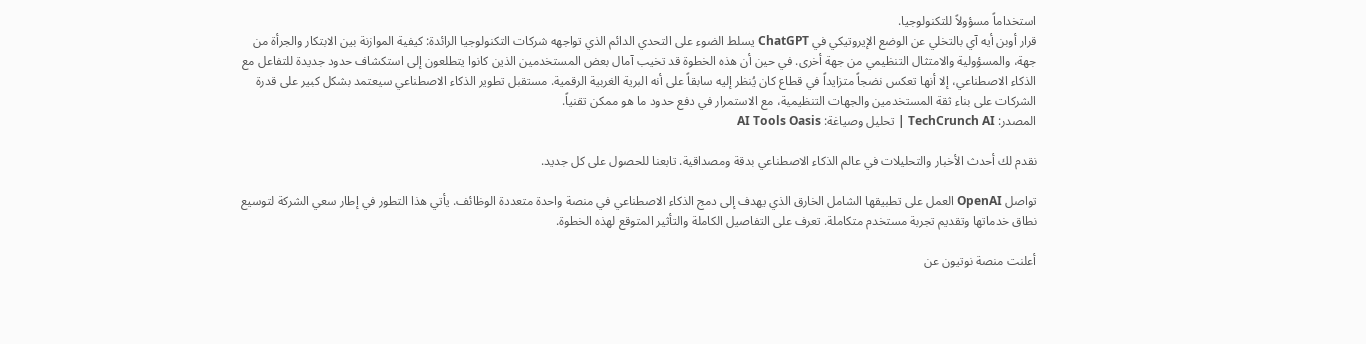استخداماً مسؤولاً للتكنولوجيا.
قرار أوبن أيه آي بالتخلي عن الوضع الإيروتيكي في ChatGPT يسلط الضوء على التحدي الدائم الذي تواجهه شركات التكنولوجيا الرائدة: كيفية الموازنة بين الابتكار والجرأة من جهة، والمسؤولية والامتثال التنظيمي من جهة أخرى. في حين أن هذه الخطوة قد تخيب آمال بعض المستخدمين الذين كانوا يتطلعون إلى استكشاف حدود جديدة للتفاعل مع الذكاء الاصطناعي، إلا أنها تعكس نضجاً متزايداً في قطاع كان يُنظر إليه سابقاً على أنه البرية الغربية الرقمية. مستقبل تطوير الذكاء الاصطناعي سيعتمد بشكل كبير على قدرة الشركات على بناء ثقة المستخدمين والجهات التنظيمية، مع الاستمرار في دفع حدود ما هو ممكن تقنياً.
المصدر: TechCrunch AI | تحليل وصياغة: AI Tools Oasis

نقدم لك أحدث الأخبار والتحليلات في عالم الذكاء الاصطناعي بدقة ومصداقية. تابعنا للحصول على كل جديد.

تواصل OpenAI العمل على تطبيقها الشامل الخارق الذي يهدف إلى دمج الذكاء الاصطناعي في منصة واحدة متعددة الوظائف. يأتي هذا التطور في إطار سعي الشركة لتوسيع نطاق خدماتها وتقديم تجربة مستخدم متكاملة. تعرف على التفاصيل الكاملة والتأثير المتوقع لهذه الخطوة.

أعلنت منصة نوتيون عن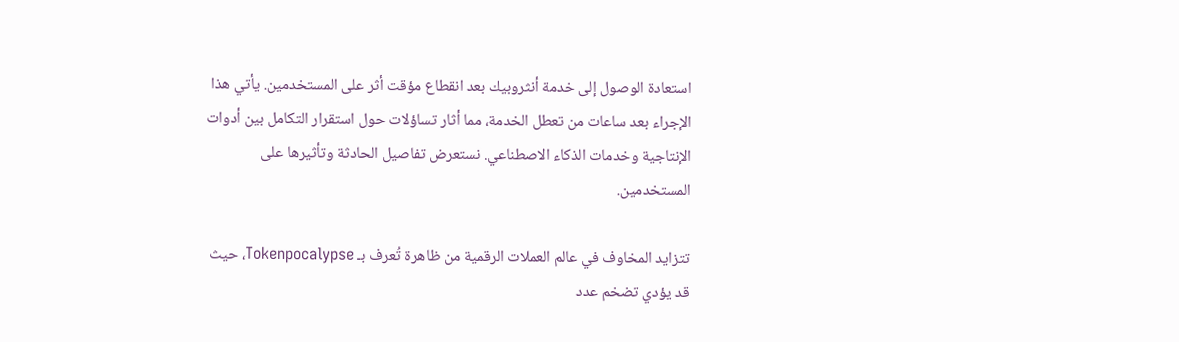استعادة الوصول إلى خدمة أنثروبيك بعد انقطاع مؤقت أثر على المستخدمين. يأتي هذا الإجراء بعد ساعات من تعطل الخدمة، مما أثار تساؤلات حول استقرار التكامل بين أدوات الإنتاجية وخدمات الذكاء الاصطناعي. نستعرض تفاصيل الحادثة وتأثيرها على المستخدمين.

تتزايد المخاوف في عالم العملات الرقمية من ظاهرة تُعرف بـ Tokenpocalypse، حيث قد يؤدي تضخم عدد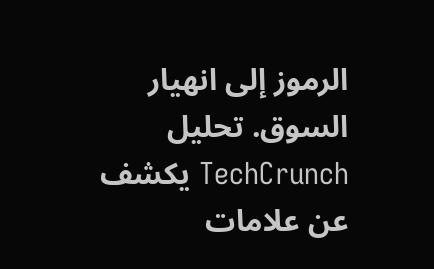الرموز إلى انهيار السوق. تحليل TechCrunch يكشف عن علامات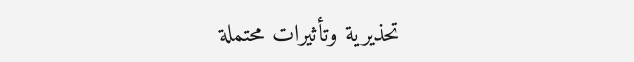تحذيرية وتأثيرات محتملة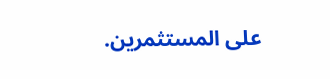على المستثمرين.